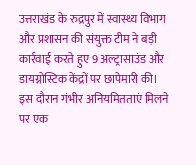उत्तराखंड के रुद्रपुर में स्वास्थ्य विभाग और प्रशासन की संयुक्त टीम ने बड़ी कार्रवाई करते हुए 9 अल्ट्रासाउंड और डायग्नोस्टिक केंद्रों पर छापेमारी की।
इस दौरान गंभीर अनियमितताएं मिलने पर एक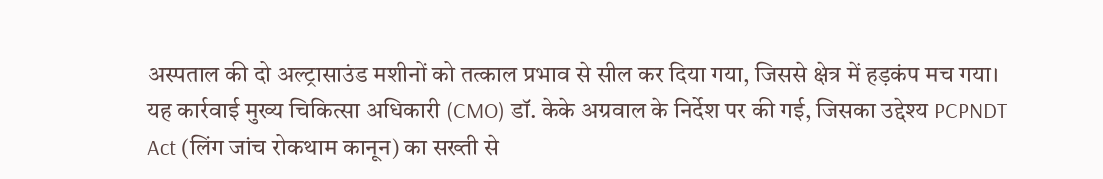अस्पताल की दो अल्ट्रासाउंड मशीनों को तत्काल प्रभाव से सील कर दिया गया, जिससे क्षेत्र में हड़कंप मच गया।
यह कार्रवाई मुख्य चिकित्सा अधिकारी (CMO) डॉ. केके अग्रवाल के निर्देश पर की गई, जिसका उद्देश्य PCPNDT Act (लिंग जांच रोकथाम कानून) का सख्ती से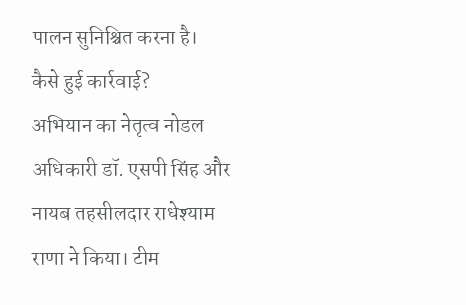पालन सुनिश्चित करना है।
कैसे हुई कार्रवाई?
अभियान का नेतृत्व नोडल अधिकारी डॉ. एसपी सिंह और नायब तहसीलदार राधेश्याम राणा ने किया। टीम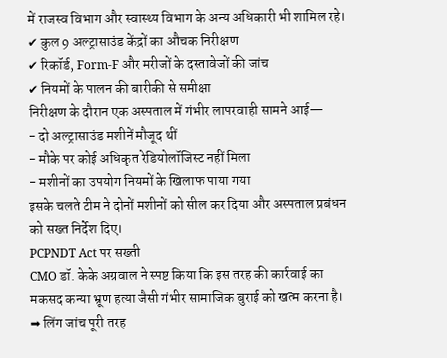में राजस्व विभाग और स्वास्थ्य विभाग के अन्य अधिकारी भी शामिल रहे।
✔ कुल 9 अल्ट्रासाउंड केंद्रों का औचक निरीक्षण
✔ रिकॉर्ड, Form-F और मरीजों के दस्तावेजों की जांच
✔ नियमों के पालन की बारीकी से समीक्षा
निरीक्षण के दौरान एक अस्पताल में गंभीर लापरवाही सामने आई—
- दो अल्ट्रासाउंड मशीनें मौजूद थीं
- मौके पर कोई अधिकृत रेडियोलॉजिस्ट नहीं मिला
- मशीनों का उपयोग नियमों के खिलाफ पाया गया
इसके चलते टीम ने दोनों मशीनों को सील कर दिया और अस्पताल प्रबंधन को सख्त निर्देश दिए।
PCPNDT Act पर सख्ती
CMO डॉ. केके अग्रवाल ने स्पष्ट किया कि इस तरह की कार्रवाई का मकसद कन्या भ्रूण हत्या जैसी गंभीर सामाजिक बुराई को खत्म करना है।
➡ लिंग जांच पूरी तरह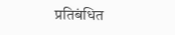प्रतिबंधित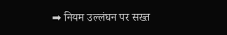➡ नियम उल्लंघन पर सख्त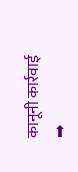कानूनी कार्रवाई
➡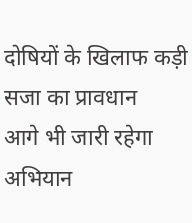दोषियों के खिलाफ कड़ी सजा का प्रावधान
आगे भी जारी रहेगा अभियान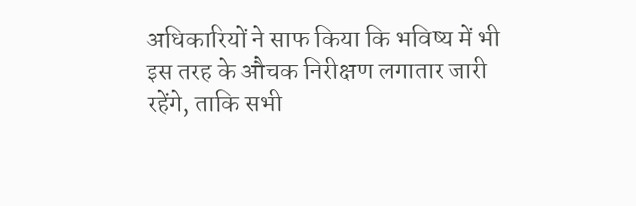अधिकारियों ने साफ किया कि भविष्य में भी इस तरह के औचक निरीक्षण लगातार जारी रहेंगे, ताकि सभी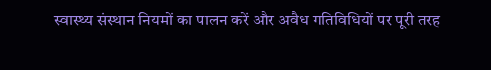स्वास्थ्य संस्थान नियमों का पालन करें और अवैध गतिविधियों पर पूरी तरह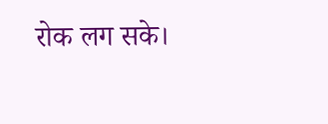रोक लग सके।